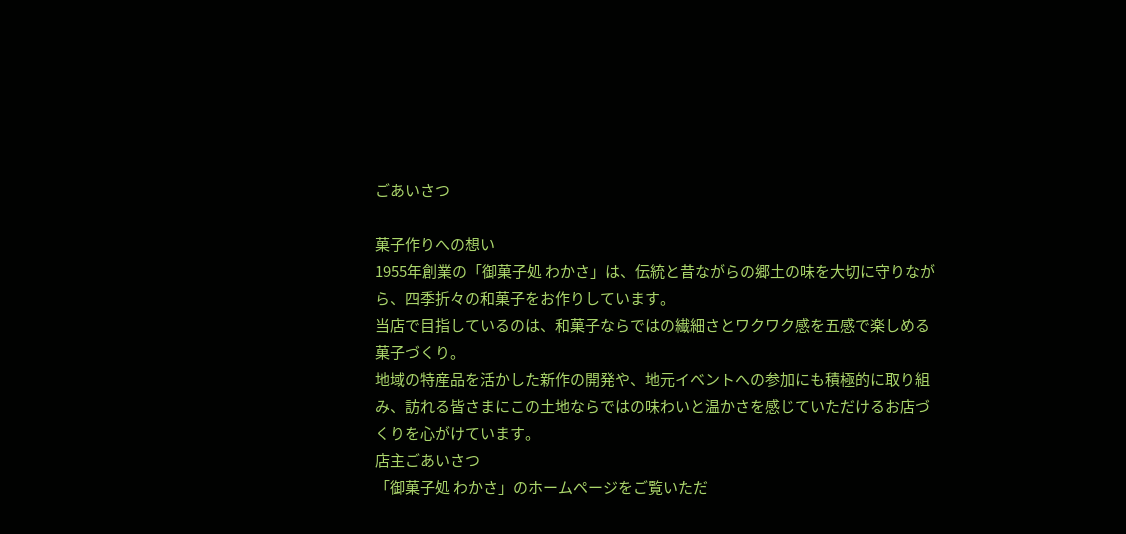ごあいさつ

菓子作りへの想い
1955年創業の「御菓子処 わかさ」は、伝統と昔ながらの郷土の味を大切に守りながら、四季折々の和菓子をお作りしています。
当店で目指しているのは、和菓子ならではの繊細さとワクワク感を五感で楽しめる菓子づくり。
地域の特産品を活かした新作の開発や、地元イベントへの参加にも積極的に取り組み、訪れる皆さまにこの土地ならではの味わいと温かさを感じていただけるお店づくりを心がけています。
店主ごあいさつ
「御菓子処 わかさ」のホームページをご覧いただ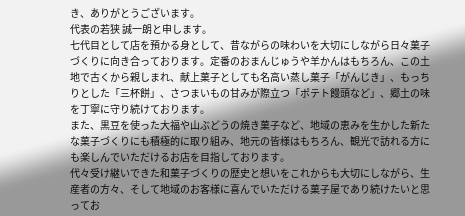き、ありがとうございます。
代表の若狭 誠一朗と申します。
七代目として店を預かる身として、昔ながらの味わいを大切にしながら日々菓子づくりに向き合っております。定番のおまんじゅうや羊かんはもちろん、この土地で古くから親しまれ、献上菓子としても名高い蒸し菓子「がんじき」、もっちりとした「三杯餅」、さつまいもの甘みが際立つ「ポテト饅頭など」、郷土の味を丁寧に守り続けております。
また、黒豆を使った大福や山ぶどうの焼き菓子など、地域の恵みを生かした新たな菓子づくりにも積極的に取り組み、地元の皆様はもちろん、観光で訪れる方にも楽しんでいただけるお店を目指しております。
代々受け継いできた和菓子づくりの歴史と想いをこれからも大切にしながら、生産者の方々、そして地域のお客様に喜んでいただける菓子屋であり続けたいと思ってお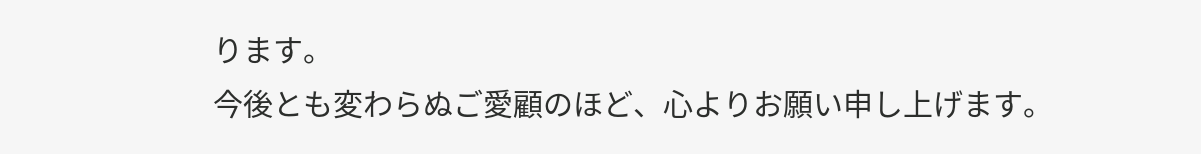ります。
今後とも変わらぬご愛顧のほど、心よりお願い申し上げます。